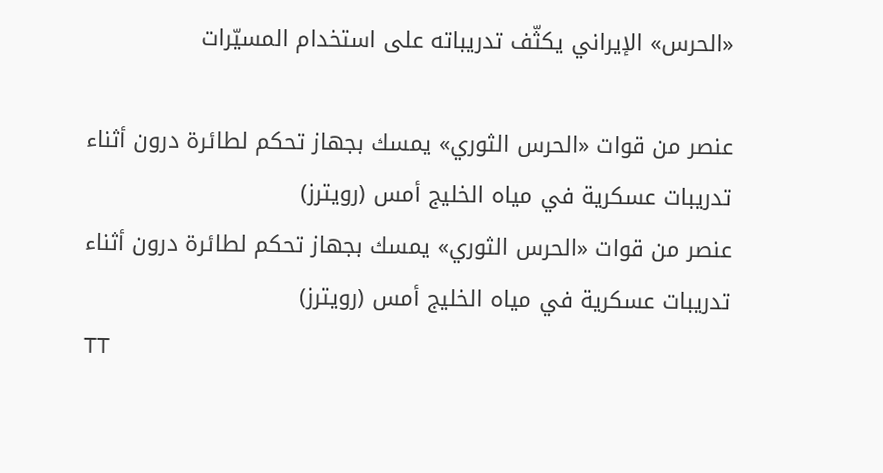«الحرس» الإيراني يكثّف تدريباته على استخدام المسيّرات

عنصر من قوات «الحرس الثوري» يمسك بجهاز تحكم لطائرة درون أثناء تدريبات عسكرية في مياه الخليج أمس (رويترز)
عنصر من قوات «الحرس الثوري» يمسك بجهاز تحكم لطائرة درون أثناء تدريبات عسكرية في مياه الخليج أمس (رويترز)
TT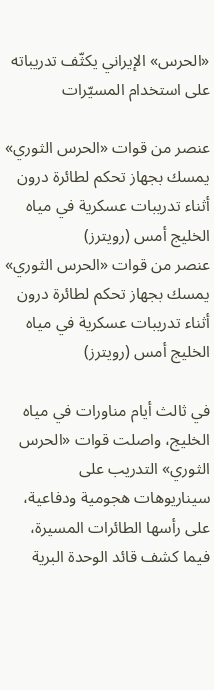«الحرس» الإيراني يكثّف تدريباته على استخدام المسيّرات

عنصر من قوات «الحرس الثوري» يمسك بجهاز تحكم لطائرة درون أثناء تدريبات عسكرية في مياه الخليج أمس (رويترز)
عنصر من قوات «الحرس الثوري» يمسك بجهاز تحكم لطائرة درون أثناء تدريبات عسكرية في مياه الخليج أمس (رويترز)

في ثالث أيام مناورات في مياه الخليج، واصلت قوات «الحرس الثوري» التدريب على سيناريوهات هجومية ودفاعية، على رأسها الطائرات المسيرة، فيما كشف قائد الوحدة البرية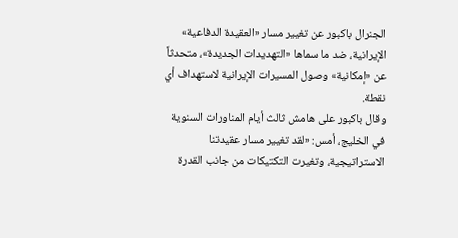الجنرال باكبور عن تغيير مسار «العقيدة الدفاعية» الإيرانية، ضد ما سماها «التهديدات الجديدة»، متحدثاً عن «إمكانية» وصول المسيرات الإيرانية لاستهداف أي نقطة.
وقال باكبور على هامش ثالث أيام المناورات السنوية في الخليج، أمس: «لقد تغيير مسار عقيدتنا الاستراتيجية، وتغيرت التكتيكات من جانب القدرة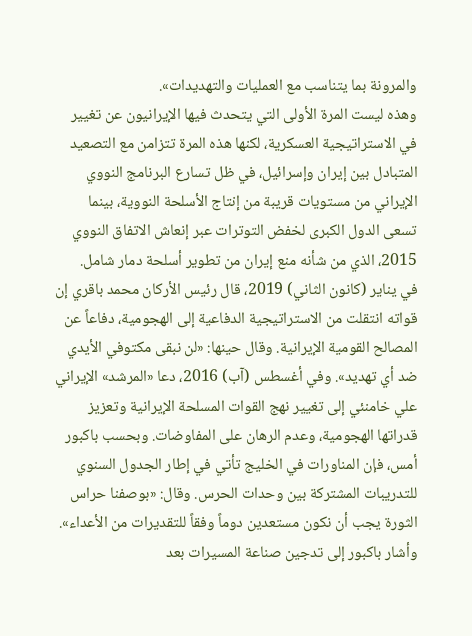والمرونة بما يتناسب مع العمليات والتهديدات».
وهذه ليست المرة الأولى التي يتحدث فيها الإيرانيون عن تغيير في الاستراتيجية العسكرية، لكنها هذه المرة تتزامن مع التصعيد المتبادل بين إيران وإسرائيل، في ظل تسارع البرنامج النووي الإيراني من مستويات قريبة من إنتاج الأسلحة النووية، بينما تسعى الدول الكبرى لخفض التوترات عبر إنعاش الاتفاق النووي 2015، الذي من شأنه منع إيران من تطوير أسلحة دمار شامل.
في يناير (كانون الثاني) 2019، قال رئيس الأركان محمد باقري إن قواته انتقلت من الاستراتيجية الدفاعية إلى الهجومية، دفاعاً عن المصالح القومية الإيرانية. وقال حينها: «لن نبقى مكتوفي الأيدي ضد أي تهديد». وفي أغسطس (آب) 2016، دعا «المرشد» الإيراني علي خامنئي إلى تغيير نهج القوات المسلحة الإيرانية وتعزيز قدراتها الهجومية، وعدم الرهان على المفاوضات. وبحسب باكبور أمس، فإن المناورات في الخليج تأتي في إطار الجدول السنوي للتدريبات المشتركة بين وحدات الحرس. وقال: «بوصفنا حراس الثورة يجب أن نكون مستعدين دوماً وفقاً للتقديرات من الأعداء».
وأشار باكبور إلى تدجين صناعة المسيرات بعد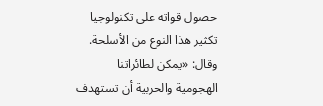حصول قواته على تكنولوجيا تكثير هذا النوع من الأسلحة. وقال: «يمكن لطائراتنا الهجومية والحربية أن تستهدف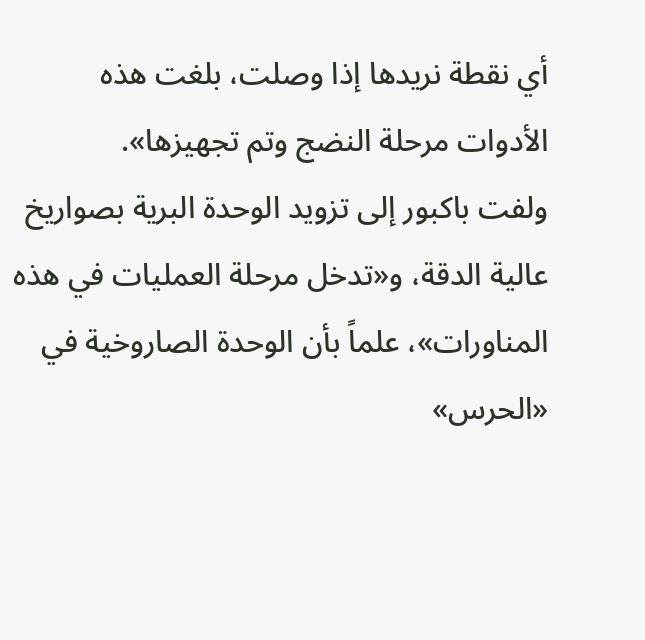أي نقطة نريدها إذا وصلت، بلغت هذه الأدوات مرحلة النضج وتم تجهيزها».
ولفت باكبور إلى تزويد الوحدة البرية بصواريخ عالية الدقة، و«تدخل مرحلة العمليات في هذه المناورات»، علماً بأن الوحدة الصاروخية في «الحرس»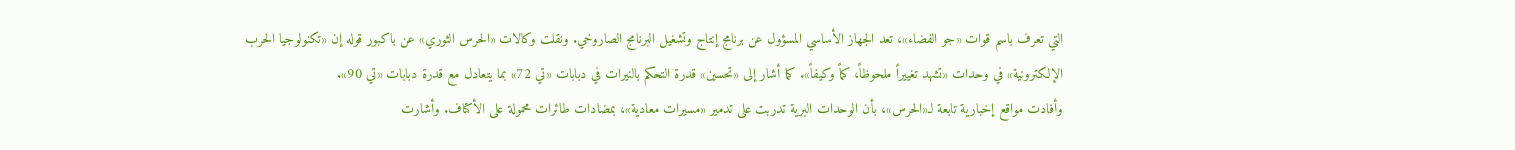التي تعرف باسم قوات «جو الفضاء»، تعد الجهاز الأساسي المسؤول عن برنامج إنتاج وتشغيل البرنامج الصاروخي. ونقلت وكالات «الحرس الثوري» عن باكبور قوله إن «تكنولوجيا الحرب الإلكترونية» في وحدات «تشهد تغييراً ملحوظاً، كماً وكيفاً». كما أشار إلى «تحسين» قدرة التحكم بالنيرات في دبابات «تي 72» بما يتعادل مع قدرة دبابات «تي 90».
وأفادت مواقع إخبارية تابعة لـ«الحرس»، بأن الوحدات البرية تدربت على تدمير «مسيرات معادية»، بمضادات طائرات محمولة على الأكتاف. وأشارت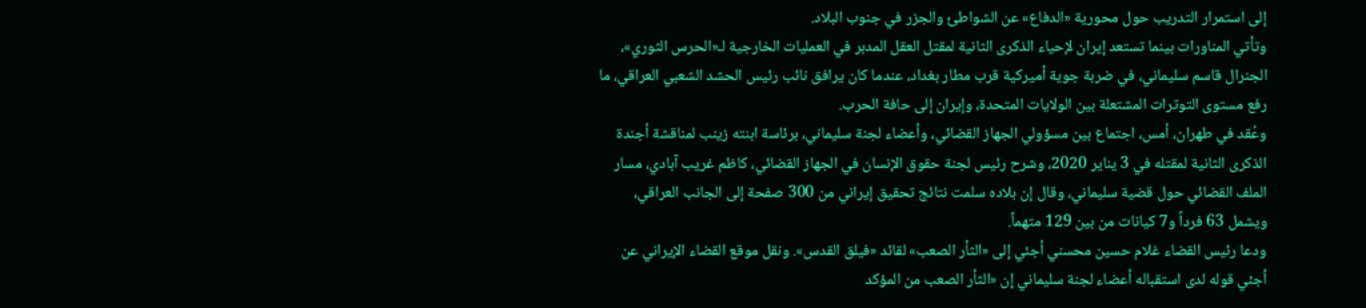إلى استمرار التدريب حول محورية «الدفاع» عن الشواطئ والجزر في جنوب البلاد.
وتأتي المناورات بينما تستعد إيران لإحياء الذكرى الثانية لمقتل العقل المدبر في العمليات الخارجية لـ«الحرس الثوري»، الجنرال قاسم سليماني، في ضربة جوية أميركية قرب مطار بغداد، عندما كان يرافق نائب رئيس الحشد الشعبي العراقي، ما رفع مستوى التوترات المشتعلة بين الولايات المتحدة، وإيران إلى حافة الحرب.
وعُقد في طهران، أمس، اجتماع بين مسؤولي الجهاز القضائي، وأعضاء لجنة سليماني، برئاسة ابنته زينب لمناقشة أجندة الذكرى الثانية لمقتله في 3 يناير 2020، وشرح رئيس لجنة حقوق الإنسان في الجهاز القضائي، كاظم غريب آبادي، مسار الملف القضائي حول قضية سليماني، وقال إن بلاده سلمت نتائج تحقيق إيراني من 300 صفحة إلى الجانب العراقي، ويشمل 63 فرداً و7 كيانات من بين 129 متهماً.
ودعا رئيس القضاء غلام حسين محسني أجئي إلى «الثأر الصعب» لقائد «فيلق القدس». ونقل موقع القضاء الإيراني عن أجئي قوله لدى استقباله أعضاء لجنة سليماني إن «الثأر الصعب من المؤكد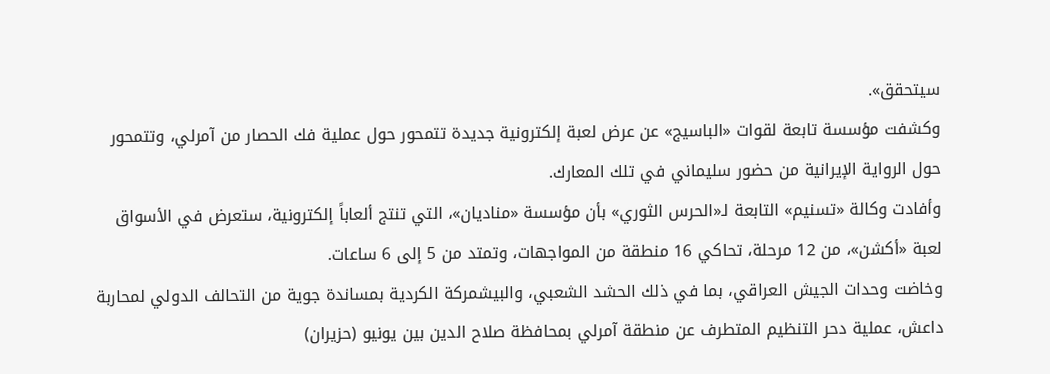سيتحقق».
وكشفت مؤسسة تابعة لقوات «الباسيج» عن عرض لعبة إلكترونية جديدة تتمحور حول عملية فك الحصار من آمرلي، وتتمحور حول الرواية الإيرانية من حضور سليماني في تلك المعارك.
وأفادت وكالة «تسنيم» التابعة لـ«الحرس الثوري» بأن مؤسسة «مناديان»، التي تنتج ألعاباً إلكترونية، ستعرض في الأسواق لعبة «أكشن»، من 12 مرحلة، تحاكي 16 منطقة من المواجهات، وتمتد من 5 إلى 6 ساعات.
وخاضت وحدات الجيش العراقي، بما في ذلك الحشد الشعبي، والبيشمركة الكردية بمساندة جوية من التحالف الدولي لمحاربة داعش، عملية دحر التنظيم المتطرف عن منطقة آمرلي بمحافظة صلاح الدين بين يونيو (حزيران)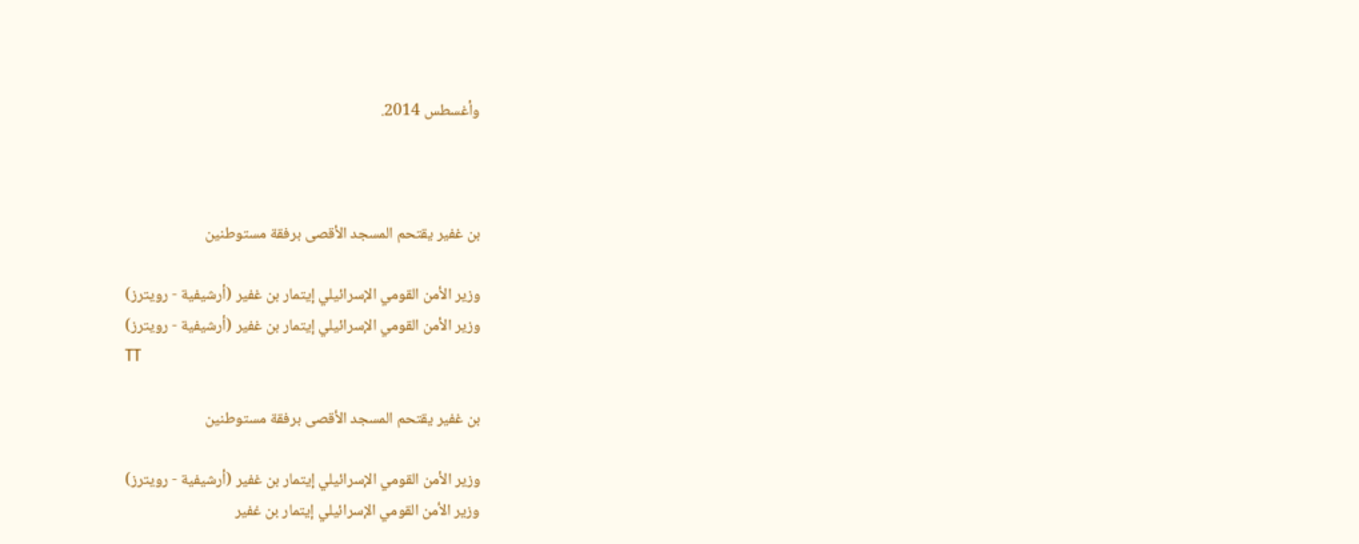وأغسطس 2014.



بن غفير يقتحم المسجد الأقصى برفقة مستوطنين

وزير الأمن القومي الإسرائيلي إيتمار بن غفير (أرشيفية - رويترز)
وزير الأمن القومي الإسرائيلي إيتمار بن غفير (أرشيفية - رويترز)
TT

بن غفير يقتحم المسجد الأقصى برفقة مستوطنين

وزير الأمن القومي الإسرائيلي إيتمار بن غفير (أرشيفية - رويترز)
وزير الأمن القومي الإسرائيلي إيتمار بن غفير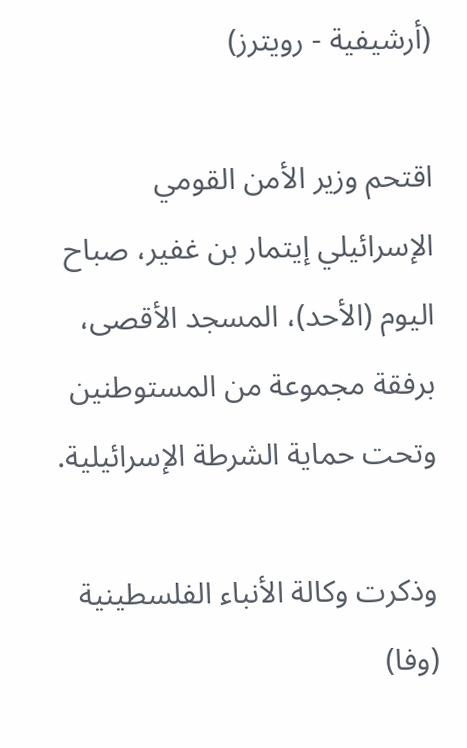(أرشيفية - رويترز)

اقتحم وزير الأمن القومي الإسرائيلي إيتمار بن غفير، صباح اليوم (الأحد)، المسجد الأقصى، برفقة مجموعة من المستوطنين وتحت حماية الشرطة الإسرائيلية.

وذكرت وكالة الأنباء الفلسطينية (وفا)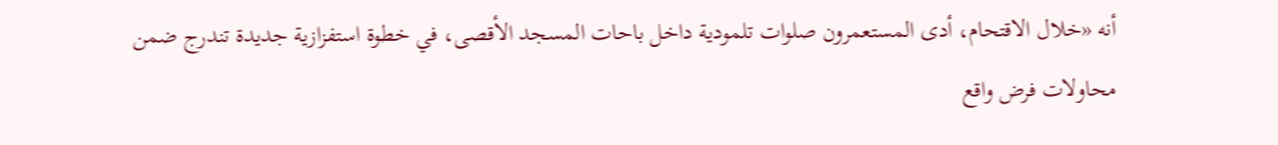أنه «خلال الاقتحام، أدى المستعمرون صلوات تلمودية داخل باحات المسجد الأقصى، في خطوة استفزازية جديدة تندرج ضمن محاولات فرض واقع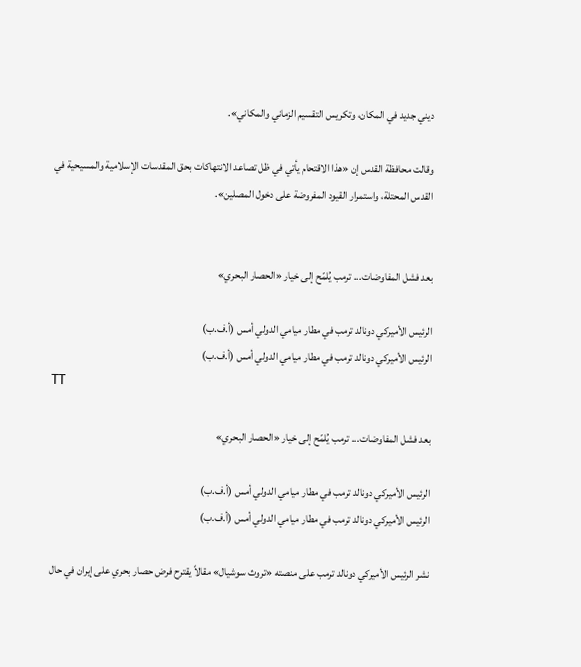ديني جديد في المكان، وتكريس التقسيم الزماني والمكاني».

وقالت محافظة القدس إن «هذا الاقتحام يأتي في ظل تصاعد الانتهاكات بحق المقدسات الإسلامية والمسيحية في القدس المحتلة، واستمرار القيود المفروضة على دخول المصلين».


بعد فشل المفاوضات... ترمب يُلمّح إلى خيار «الحصار البحري»

الرئيس الأميركي دونالد ترمب في مطار ميامي الدولي أمس (أ.ف.ب)
الرئيس الأميركي دونالد ترمب في مطار ميامي الدولي أمس (أ.ف.ب)
TT

بعد فشل المفاوضات... ترمب يُلمّح إلى خيار «الحصار البحري»

الرئيس الأميركي دونالد ترمب في مطار ميامي الدولي أمس (أ.ف.ب)
الرئيس الأميركي دونالد ترمب في مطار ميامي الدولي أمس (أ.ف.ب)

نشر الرئيس الأميركي دونالد ترمب على منصته «تروث سوشيال» مقالاً يقترح فرض حصار بحري على إيران في حال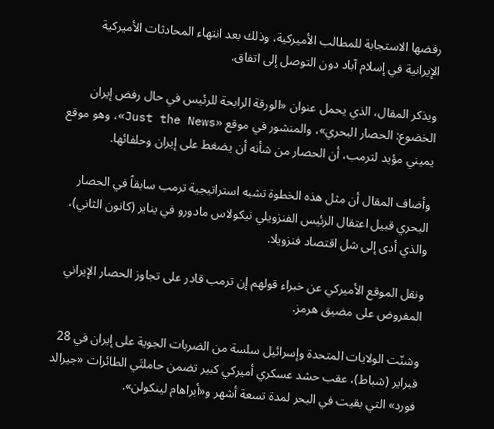رفضها الاستجابة للمطالب الأميركية، وذلك بعد انتهاء المحادثات الأميركية الإيرانية في إسلام آباد دون التوصل إلى اتفاق.

ويذكر المقال، الذي يحمل عنوان «الورقة الرابحة للرئيس في حال رفض إيران الخضوع: الحصار البحري»، والمنشور في موقع «Just the News»، وهو موقع يميني مؤيد لترمب، أن الحصار من شأنه أن يضغط على إيران وحلفائها.

وأضاف المقال أن مثل هذه الخطوة تشبه استراتيجية ترمب سابقاً في الحصار البحري قبيل اعتقال الرئيس الفنزويلي نيكولاس مادورو في يناير (كانون الثاني)، والذي أدى إلى شل اقتصاد فنزويلا.

ونقل الموقع الأميركي عن خبراء قولهم إن ترمب قادر على تجاوز الحصار الإيراني المفروض على مضيق هرمز.

وشنّت الولايات المتحدة وإسرائيل سلسة من الضربات الجوية على إيران في 28 فبراير (شباط)، عقب حشد عسكري أميركي كبير تضمن حاملتَي الطائرات «جيرالد فورد» التي بقيت في البحر لمدة تسعة أشهر و«أبراهام لينكولن».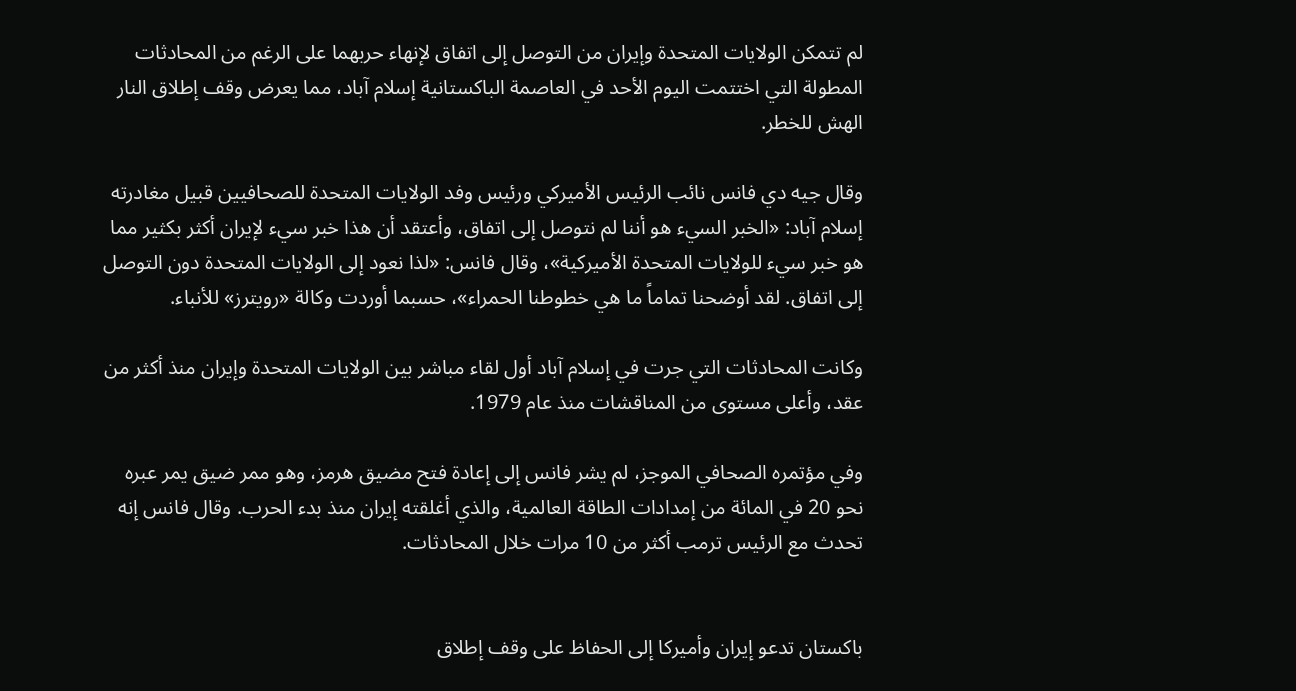لم تتمكن الولايات المتحدة وإيران من التوصل إلى اتفاق لإنهاء حربهما على الرغم من المحادثات المطولة التي اختتمت اليوم الأحد في العاصمة الباكستانية إسلام آباد، مما يعرض وقف إطلاق النار الهش للخطر.

وقال جيه دي فانس نائب الرئيس الأميركي ورئيس وفد الولايات المتحدة للصحافيين قبيل مغادرته إسلام آباد: «الخبر السيء هو أننا لم نتوصل إلى اتفاق، وأعتقد أن هذا خبر سيء لإيران أكثر بكثير مما هو خبر سيء للولايات المتحدة الأميركية»، وقال فانس: «لذا نعود إلى الولايات المتحدة دون التوصل إلى اتفاق. لقد ‌أوضحنا تماماً ما ‌هي خطوطنا الحمراء»، حسبما أوردت وكالة «رويترز» للأنباء.

وكانت المحادثات التي جرت في إسلام آباد أول لقاء مباشر بين الولايات المتحدة وإيران منذ أكثر من عقد، وأعلى مستوى من المناقشات منذ عام 1979.

وفي مؤتمره الصحافي الموجز، لم يشر فانس إلى إعادة فتح مضيق هرمز، وهو ممر ضيق يمر عبره نحو 20 في المائة من ‌إمدادات الطاقة العالمية، والذي أغلقته إيران منذ بدء الحرب. وقال فانس إنه تحدث ‌مع الرئيس ترمب أكثر من 10 مرات خلال المحادثات.


باكستان تدعو إيران وأميركا إلى الحفاظ على وقف إطلاق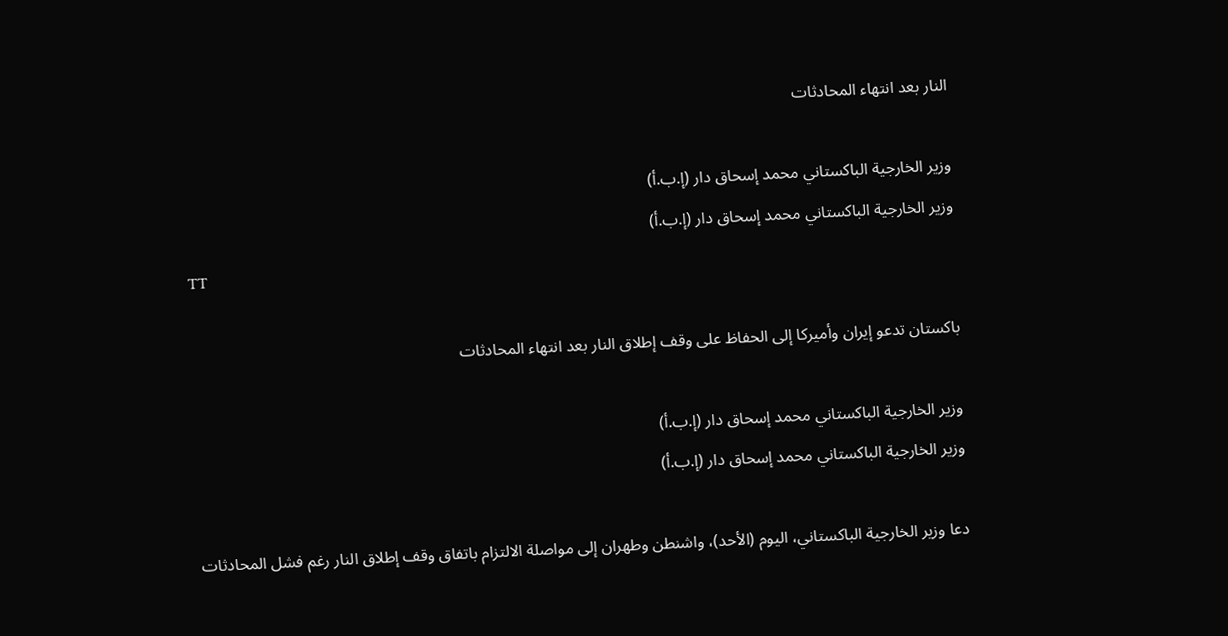النار بعد انتهاء المحادثات

وزير الخارجية الباكستاني محمد إسحاق دار (إ.ب.أ)
وزير الخارجية الباكستاني محمد إسحاق دار (إ.ب.أ)
TT

باكستان تدعو إيران وأميركا إلى الحفاظ على وقف إطلاق النار بعد انتهاء المحادثات

وزير الخارجية الباكستاني محمد إسحاق دار (إ.ب.أ)
وزير الخارجية الباكستاني محمد إسحاق دار (إ.ب.أ)

دعا وزير الخارجية الباكستاني، اليوم (الأحد)، واشنطن وطهران إلى مواصلة الالتزام باتفاق وقف إطلاق النار رغم فشل المحادثات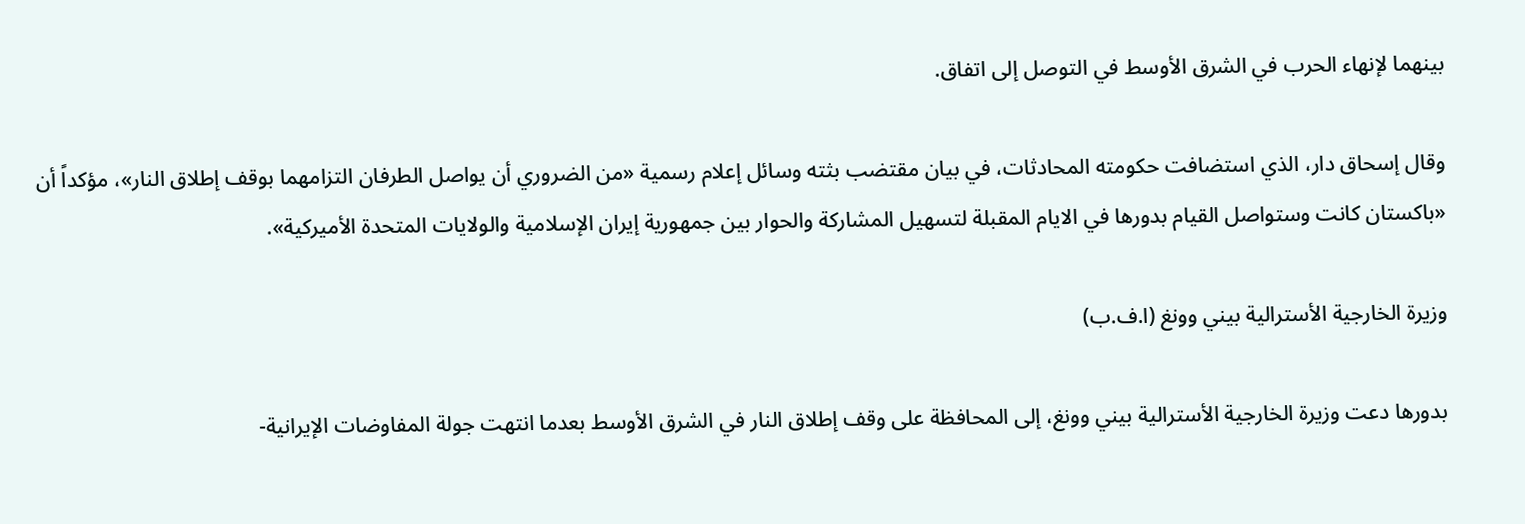بينهما لإنهاء الحرب في الشرق الأوسط في التوصل إلى اتفاق.

وقال إسحاق دار، الذي استضافت حكومته المحادثات، في بيان مقتضب بثته وسائل إعلام رسمية «من الضروري أن يواصل الطرفان التزامهما بوقف إطلاق النار»، مؤكداً أن «باكستان كانت وستواصل القيام بدورها في الايام المقبلة لتسهيل المشاركة والحوار بين جمهورية إيران الإسلامية والولايات المتحدة الأميركية».

وزيرة الخارجية الأسترالية بيني وونغ (ا.ف.ب)

بدورها دعت وزيرة الخارجية الأسترالية بيني وونغ، إلى المحافظة على وقف إطلاق النار في الشرق الأوسط بعدما انتهت جولة المفاوضات الإيرانية-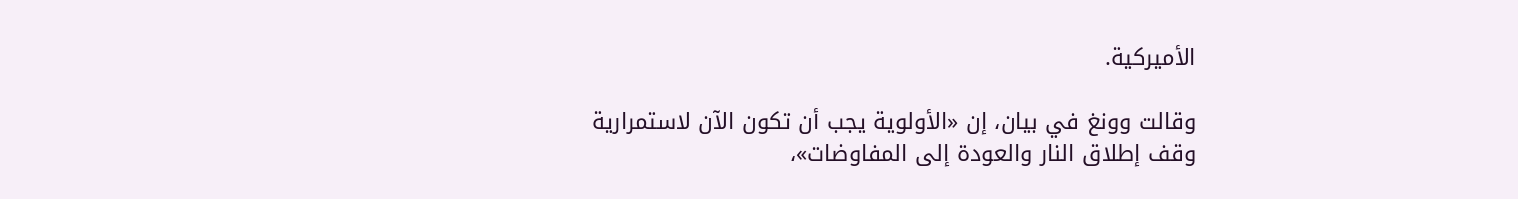الأميركية.

وقالت وونغ في بيان، إن «الأولوية يجب أن تكون الآن لاستمرارية وقف إطلاق النار والعودة إلى المفاوضات»،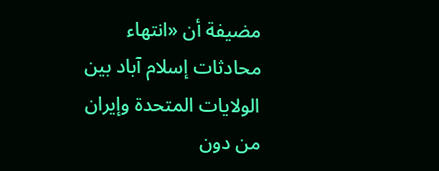مضيفة أن «انتهاء محادثات إسلام آباد بين الولايات المتحدة وإيران من دون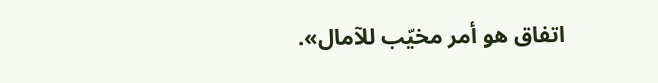اتفاق هو أمر مخيّب للآمال».